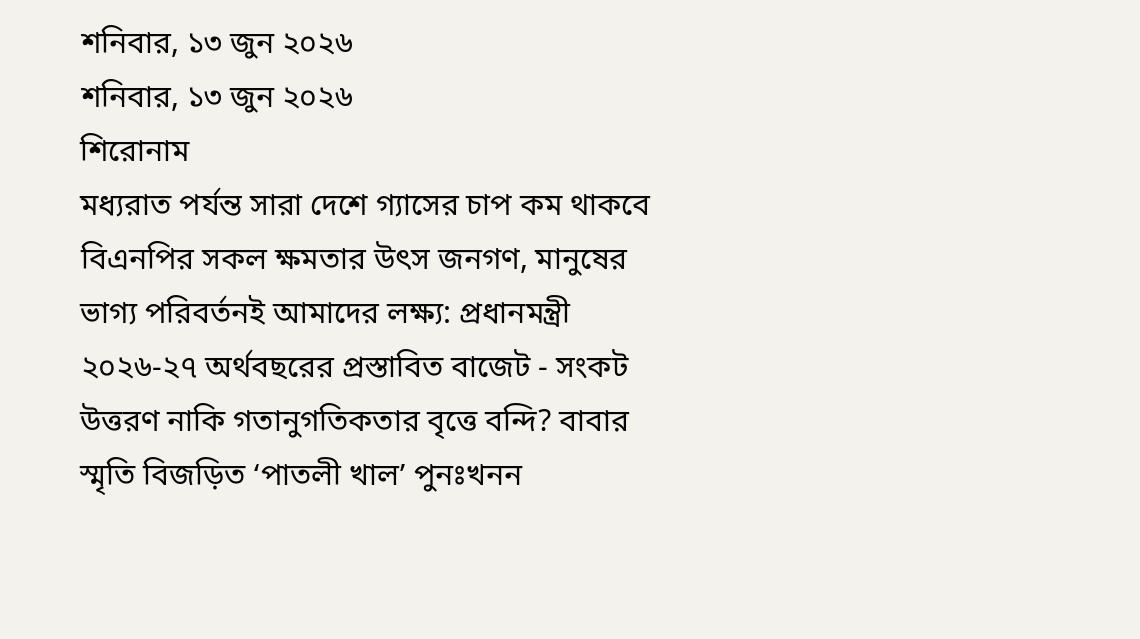শনিবার, ১৩ জুন ২০২৬
শনিবার, ১৩ জুন ২০২৬
শিরোনাম
মধ্যরাত পর্যন্ত সারা দেশে গ্যাসের চাপ কম থাকবে বিএনপির সকল ক্ষমতার উৎস জনগণ, মানুষের ভাগ্য পরিবর্তনই আমাদের লক্ষ্য: প্রধানমন্ত্রী ২০২৬-২৭ অর্থবছরের প্রস্তাবিত বাজেট - সংকট উত্তরণ নাকি গতানুগতিকতার বৃত্তে বন্দি? বাবার স্মৃতি বিজড়িত ‘পাতলী খাল’ পুনঃখনন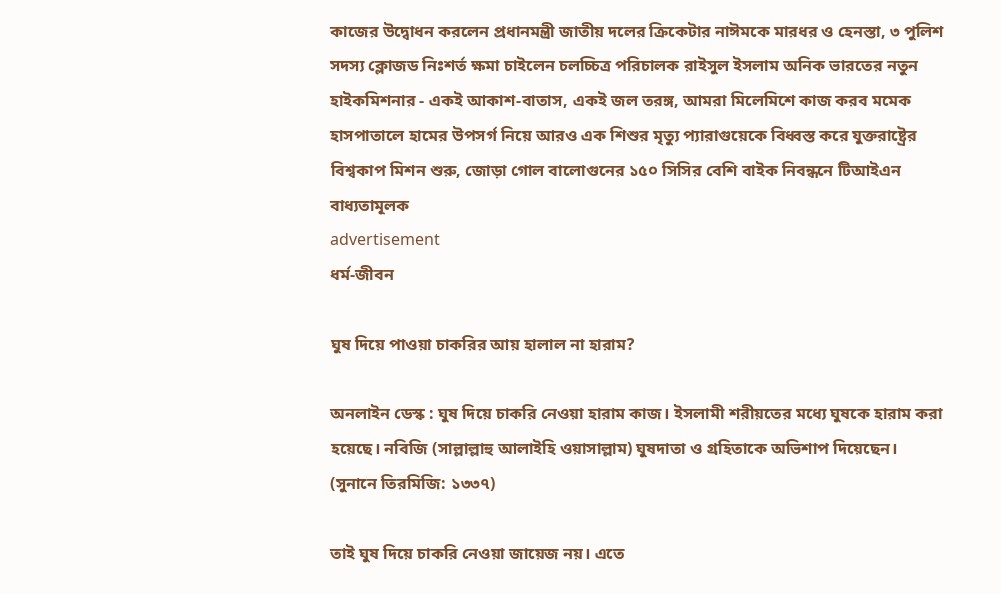কাজের উদ্বোধন করলেন প্রধানমন্ত্রী জাতীয় দলের ক্রিকেটার নাঈমকে মারধর ও হেনস্তা, ৩ পুলিশ সদস্য ক্লোজড নিঃশর্ত ক্ষমা চাইলেন চলচ্চিত্র পরিচালক রাইসুল ইসলাম অনিক ভারতের নতুন হাইকমিশনার - একই আকাশ-বাতাস, একই জল তরঙ্গ, আমরা মিলেমিশে কাজ করব মমেক হাসপাতালে হামের উপসর্গ নিয়ে আরও এক শিশুর মৃত্যু প্যারাগুয়েকে বিধ্বস্ত করে যুক্তরাষ্ট্রের বিশ্বকাপ মিশন শুরু, জোড়া গোল বালোগুনের ১৫০ সিসির বেশি বাইক নিবন্ধনে টিআইএন বাধ্যতামূলক
advertisement
ধর্ম-জীবন

ঘুষ দিয়ে পাওয়া চাকরির আয় হালাল না হারাম?

অনলাইন ডেস্ক : ঘুষ দিয়ে চাকরি নেওয়া হারাম কাজ। ইসলামী শরীয়তের মধ্যে ঘুষকে হারাম করা হয়েছে। নবিজি (সাল্লাল্লাহু আলাইহি ওয়াসাল্লাম) ঘুষদাতা ও গ্রহিতাকে অভিশাপ দিয়েছেন। (সুনানে তিরমিজি: ১৩৩৭)

তাই ঘুষ দিয়ে চাকরি নেওয়া জায়েজ নয়। এতে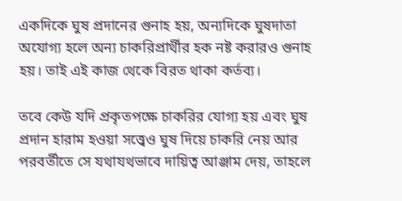একদিকে ঘুষ প্রদানের গুনাহ হয়, অন্যদিকে ঘুষদাতা অযোগ্য হলে অন্য চাকরিপ্রার্থীর হক নষ্ট করারও গুনাহ হয়। তাই এই কাজ থেকে বিরত থাকা কর্তব্য।

তবে কেউ যদি প্রকৃতপক্ষে চাকরির যোগ্য হয় এবং ঘুষ প্রদান হারাম হওয়া সত্ত্বেও ঘুষ দিয়ে চাকরি নেয় আর পরবর্তীতে সে যথাযথভাবে দায়িত্ব আঞ্জাম দেয়, তাহলে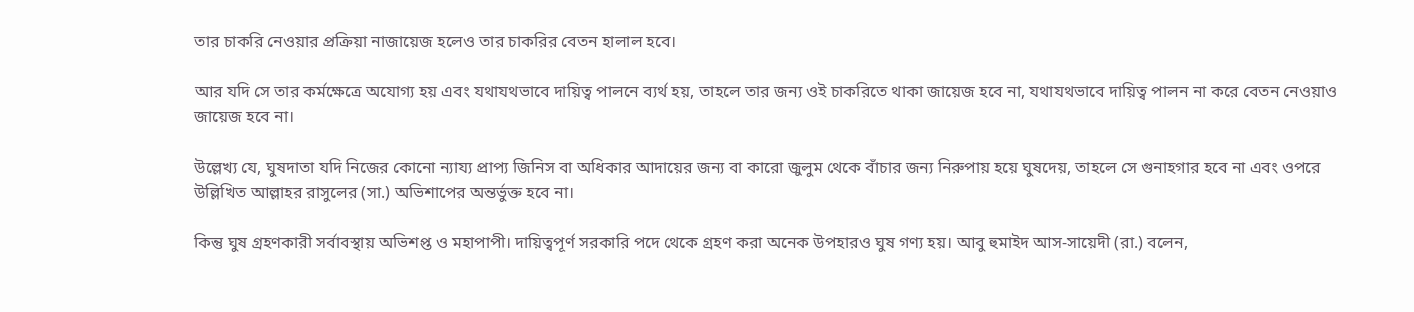তার চাকরি নেওয়ার প্রক্রিয়া নাজায়েজ হলেও তার চাকরির বেতন হালাল হবে।

আর যদি সে তার কর্মক্ষেত্রে অযোগ্য হয় এবং যথাযথভাবে দায়িত্ব পালনে ব্যর্থ হয়, তাহলে তার জন্য ওই চাকরিতে থাকা জায়েজ হবে না, যথাযথভাবে দায়িত্ব পালন না করে বেতন নেওয়াও জায়েজ হবে না।

উল্লেখ্য যে, ঘুষদাতা যদি নিজের কোনো ন্যায্য প্রাপ্য জিনিস বা অধিকার আদায়ের জন্য বা কারো জুলুম থেকে বাঁচার জন্য নিরুপায় হয়ে ঘুষদেয়, তাহলে সে গুনাহগার হবে না এবং ওপরে উল্লিখিত আল্লাহর রাসুলের (সা.) অভিশাপের অন্তর্ভুক্ত হবে না।

কিন্তু ঘুষ গ্রহণকারী সর্বাবস্থায় অভিশপ্ত ও মহাপাপী। দায়িত্বপূর্ণ সরকারি পদে থেকে গ্রহণ করা অনেক উপহারও ঘুষ গণ্য হয়। আবু হুমাইদ আস-সায়েদী (রা.) বলেন,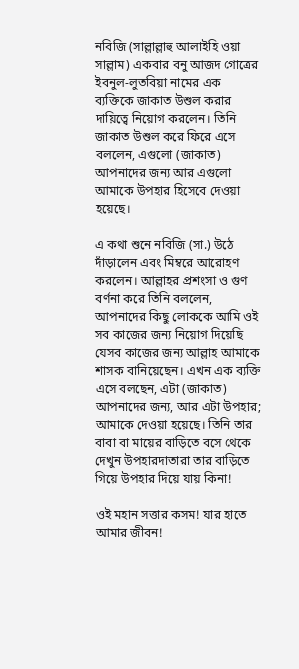নবিজি (সাল্লাল্লাহু আলাইহি ওয়া সাল্লাম) একবার বনু আজদ গোত্রের ইবনুল-লুতবিয়া নামের এক ব্যক্তিকে জাকাত উশুল করার দায়িত্বে নিয়োগ করলেন। তিনি জাকাত উশুল করে ফিরে এসে বললেন, এগুলো (জাকাত) আপনাদের জন্য আর এগুলো আমাকে উপহার হিসেবে দেওয়া হয়েছে।

এ কথা শুনে নবিজি (সা.) উঠে দাঁড়ালেন এবং মিম্বরে আরোহণ করলেন। আল্লাহর প্রশংসা ও গুণ বর্ণনা করে তিনি বললেন, আপনাদের কিছু লোককে আমি ওই সব কাজের জন্য নিয়োগ দিয়েছি যেসব কাজের জন্য আল্লাহ আমাকে শাসক বানিয়েছেন। এখন এক ব্যক্তি এসে বলছেন, এটা (জাকাত) আপনাদের জন্য, আর এটা উপহার; আমাকে দেওয়া হয়েছে। তিনি তার বাবা বা মায়ের বাড়িতে বসে থেকে দেখুন উপহারদাতারা তার বাড়িতে গিয়ে উপহার দিয়ে যায় কিনা!

ওই মহান সত্তার কসম! যার হাতে আমার জীবন!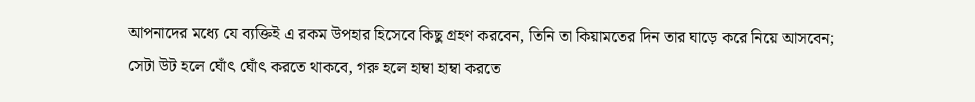আপনাদের মধ্যে যে ব্যক্তিই এ রকম উপহার হিসেবে কিছু গ্রহণ করবেন, তিনি তা কিয়ামতের দিন তার ঘাড়ে করে নিয়ে আসবেন; সেটা উট হলে ঘোঁৎ ঘোঁৎ করতে থাকবে, গরু হলে হাম্বা হাম্বা করতে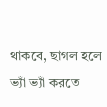থাকবে, ছাগল হলে ভ্যাঁ ভ্যাঁ করতে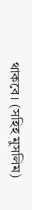থাকবে। (সহিহ মুসলিম)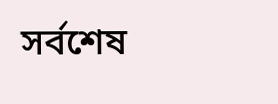সর্বশেষ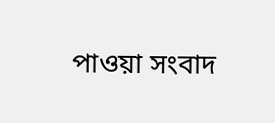পাওয়া সংবাদ